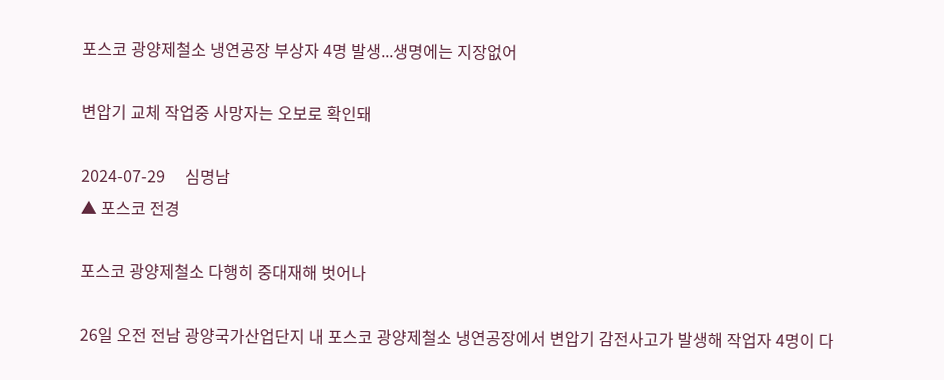포스코 광양제철소 냉연공장 부상자 4명 발생...생명에는 지장없어

변압기 교체 작업중 사망자는 오보로 확인돼

2024-07-29     심명남
▲ 포스코 전경

포스코 광양제철소 다행히 중대재해 벗어나

26일 오전 전남 광양국가산업단지 내 포스코 광양제철소 냉연공장에서 변압기 감전사고가 발생해 작업자 4명이 다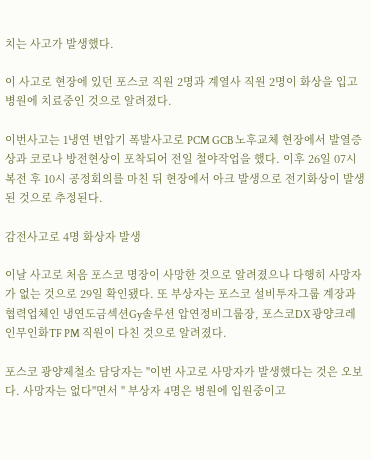치는 사고가 발생했다.

이 사고로 현장에 있던 포스코 직원 2명과 계열사 직원 2명이 화상을 입고 병원에 치료중인 것으로 알려졌다.

이번사고는 1냉연 변압기 폭발사고로 PCM GCB 노후교체 현장에서 발열증상과 코로나 방전현상이 포착되어 전일 철야작업을 했다. 이후 26일 07시 복전 후 10시 공정회의를 마친 뒤 현장에서 아크 발생으로 전기화상이 발생된 것으로 추정된다.

감전사고로 4명 화상자 발생

이날 사고로 처음 포스코 명장이 사망한 것으로 알려졌으나 다행히 사망자가 없는 것으로 29일 확인됐다. 또 부상자는 포스코 설비투자그룹 계장과 협력업체인 냉연도금섹션Gy솔루션 압연정비그룹장, 포스코DX 광양크레인무인화TF PM 직원이 다친 것으로 알려졌다.

포스코 광양제철소 담당자는 "이번 사고로 사망자가 발생했다는 것은 오보다. 사망자는 없다"면서 " 부상자 4명은 병원에 입원중이고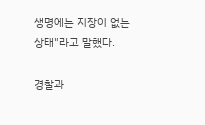생명에는 지장이 없는 상태"라고 말했다.

경찰과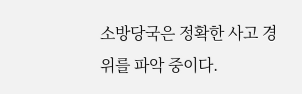소방당국은 정확한 사고 경위를 파악 중이다.